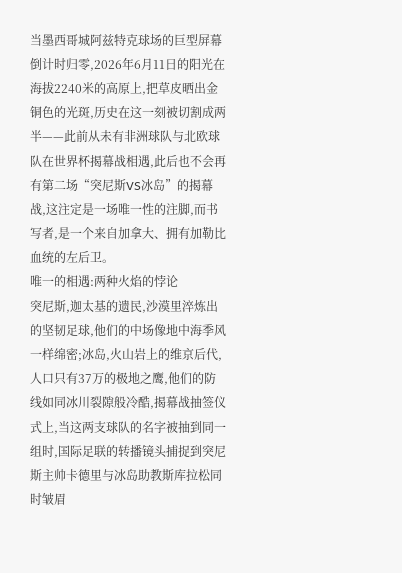当墨西哥城阿兹特克球场的巨型屏幕倒计时归零,2026年6月11日的阳光在海拔2240米的高原上,把草皮晒出金铜色的光斑,历史在这一刻被切割成两半——此前从未有非洲球队与北欧球队在世界杯揭幕战相遇,此后也不会再有第二场“突尼斯VS冰岛”的揭幕战,这注定是一场唯一性的注脚,而书写者,是一个来自加拿大、拥有加勒比血统的左后卫。
唯一的相遇:两种火焰的悖论
突尼斯,迦太基的遗民,沙漠里淬炼出的坚韧足球,他们的中场像地中海季风一样绵密;冰岛,火山岩上的维京后代,人口只有37万的极地之鹰,他们的防线如同冰川裂隙般冷酷,揭幕战抽签仪式上,当这两支球队的名字被抽到同一组时,国际足联的转播镜头捕捉到突尼斯主帅卡德里与冰岛助教斯库拉松同时皱眉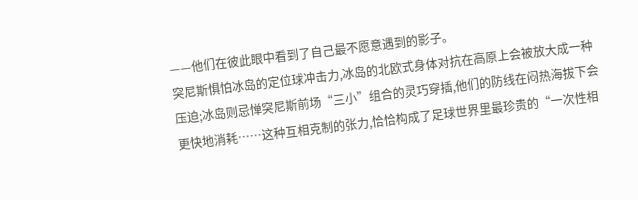——他们在彼此眼中看到了自己最不愿意遇到的影子。
突尼斯惧怕冰岛的定位球冲击力,冰岛的北欧式身体对抗在高原上会被放大成一种压迫;冰岛则忌惮突尼斯前场“三小”组合的灵巧穿插,他们的防线在闷热海拔下会更快地消耗……这种互相克制的张力,恰恰构成了足球世界里最珍贵的“一次性相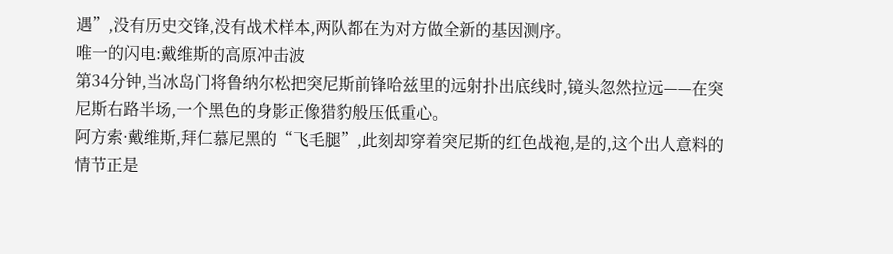遇”,没有历史交锋,没有战术样本,两队都在为对方做全新的基因测序。
唯一的闪电:戴维斯的高原冲击波
第34分钟,当冰岛门将鲁纳尔松把突尼斯前锋哈兹里的远射扑出底线时,镜头忽然拉远——在突尼斯右路半场,一个黑色的身影正像猎豹般压低重心。
阿方索·戴维斯,拜仁慕尼黑的“飞毛腿”,此刻却穿着突尼斯的红色战袍,是的,这个出人意料的情节正是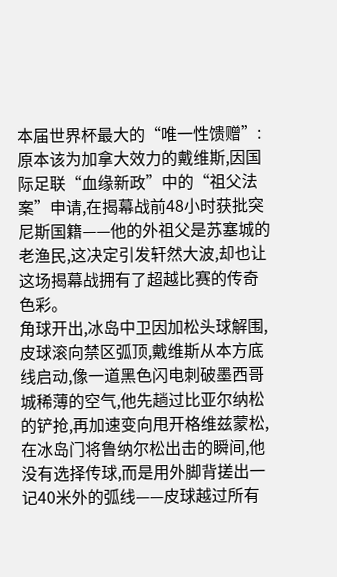本届世界杯最大的“唯一性馈赠”:原本该为加拿大效力的戴维斯,因国际足联“血缘新政”中的“祖父法案”申请,在揭幕战前48小时获批突尼斯国籍——他的外祖父是苏塞城的老渔民,这决定引发轩然大波,却也让这场揭幕战拥有了超越比赛的传奇色彩。
角球开出,冰岛中卫因加松头球解围,皮球滚向禁区弧顶,戴维斯从本方底线启动,像一道黑色闪电刺破墨西哥城稀薄的空气,他先趟过比亚尔纳松的铲抢,再加速变向甩开格维兹蒙松,在冰岛门将鲁纳尔松出击的瞬间,他没有选择传球,而是用外脚背搓出一记40米外的弧线——皮球越过所有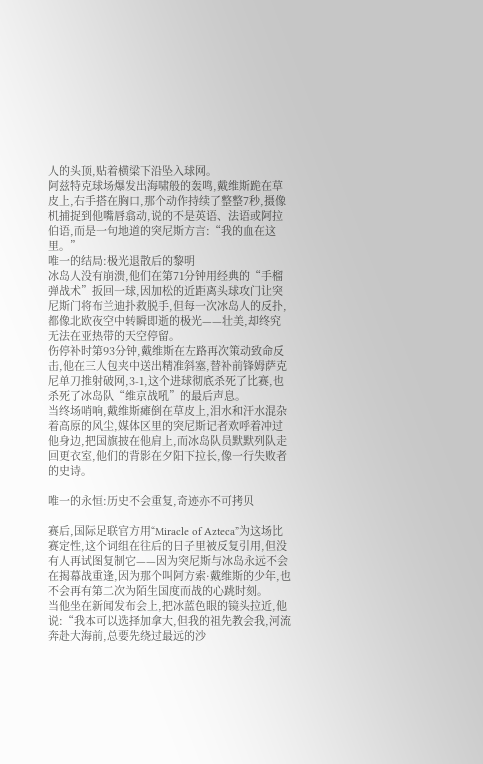人的头顶,贴着横梁下沿坠入球网。
阿兹特克球场爆发出海啸般的轰鸣,戴维斯跪在草皮上,右手搭在胸口,那个动作持续了整整7秒,摄像机捕捉到他嘴唇翕动,说的不是英语、法语或阿拉伯语,而是一句地道的突尼斯方言:“我的血在这里。”
唯一的结局:极光退散后的黎明
冰岛人没有崩溃,他们在第71分钟用经典的“手榴弹战术”扳回一球,因加松的近距离头球攻门让突尼斯门将布兰迪扑救脱手,但每一次冰岛人的反扑,都像北欧夜空中转瞬即逝的极光——壮美,却终究无法在亚热带的天空停留。
伤停补时第93分钟,戴维斯在左路再次策动致命反击,他在三人包夹中送出精准斜塞,替补前锋姆萨克尼单刀推射破网,3-1,这个进球彻底杀死了比赛,也杀死了冰岛队“维京战吼”的最后声息。
当终场哨响,戴维斯瘫倒在草皮上,泪水和汗水混杂着高原的风尘,媒体区里的突尼斯记者欢呼着冲过他身边,把国旗披在他肩上,而冰岛队员默默列队走回更衣室,他们的背影在夕阳下拉长,像一行失败者的史诗。

唯一的永恒:历史不会重复,奇迹亦不可拷贝

赛后,国际足联官方用“Miracle of Azteca”为这场比赛定性,这个词组在往后的日子里被反复引用,但没有人再试图复制它——因为突尼斯与冰岛永远不会在揭幕战重逢,因为那个叫阿方索·戴维斯的少年,也不会再有第二次为陌生国度而战的心跳时刻。
当他坐在新闻发布会上,把冰蓝色眼的镜头拉近,他说:“我本可以选择加拿大,但我的祖先教会我,河流奔赴大海前,总要先绕过最远的沙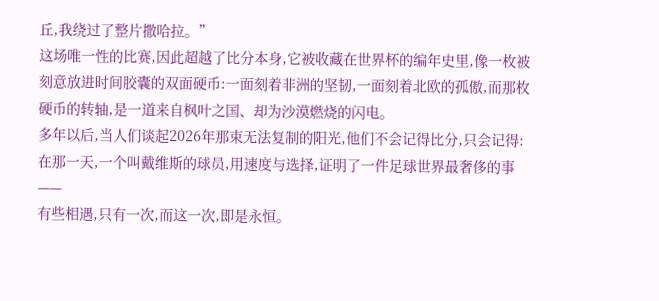丘,我绕过了整片撒哈拉。”
这场唯一性的比赛,因此超越了比分本身,它被收藏在世界杯的编年史里,像一枚被刻意放进时间胶囊的双面硬币:一面刻着非洲的坚韧,一面刻着北欧的孤傲,而那枚硬币的转轴,是一道来自枫叶之国、却为沙漠燃烧的闪电。
多年以后,当人们谈起2026年那束无法复制的阳光,他们不会记得比分,只会记得:在那一天,一个叫戴维斯的球员,用速度与选择,证明了一件足球世界最奢侈的事——
有些相遇,只有一次,而这一次,即是永恒。